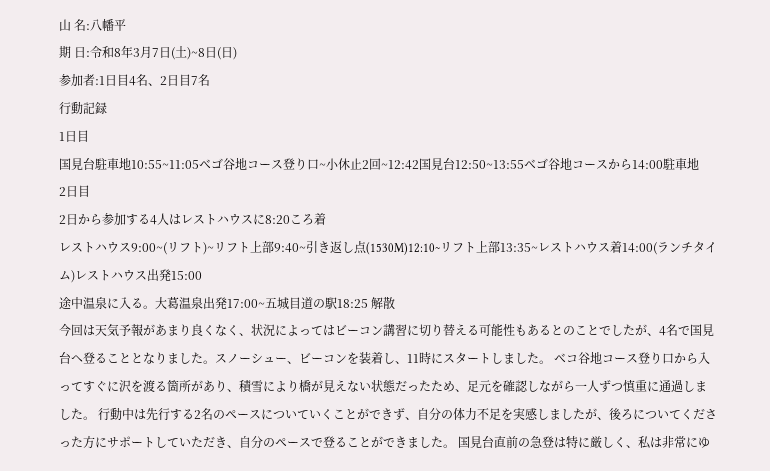山 名:八幡平
期 日:令和8年3月7日(土)~8日(日)
参加者:1日目4名、2日目7名
行動記録
1日目
国見台駐車地10:55~11:05ベゴ谷地コース登り口~小休止2回~12:42国見台12:50~13:55ベゴ谷地コースから14:00駐車地
2日目
2日から参加する4人はレストハウスに8:20ころ着
レストハウス9:00~(リフト)~リフト上部9:40~引き返し点(1530M)12:10~リフト上部13:35~レストハウス着14:00(ランチタイム)レストハウス出発15:00
途中温泉に入る。大葛温泉出発17:00~五城目道の駅18:25 解散
今回は天気予報があまり良くなく、状況によってはビーコン講習に切り替える可能性もあるとのことでしたが、4名で国見台へ登ることとなりました。スノーシュー、ビーコンを装着し、11時にスタートしました。 ベコ谷地コース登り口から入ってすぐに沢を渡る箇所があり、積雪により橋が見えない状態だったため、足元を確認しながら一人ずつ慎重に通過しました。 行動中は先行する2名のペースについていくことができず、自分の体力不足を実感しましたが、後ろについてくださった方にサポートしていただき、自分のペースで登ることができました。 国見台直前の急登は特に厳しく、私は非常にゆ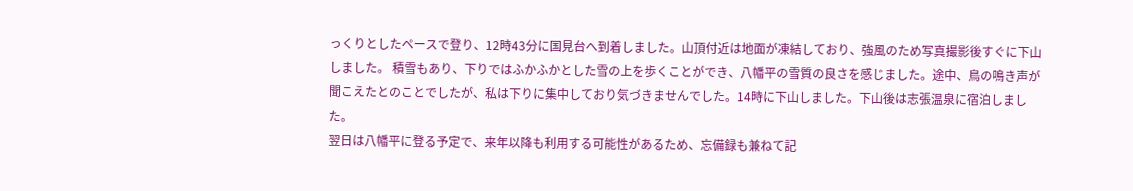っくりとしたペースで登り、12時43分に国見台へ到着しました。山頂付近は地面が凍結しており、強風のため写真撮影後すぐに下山しました。 積雪もあり、下りではふかふかとした雪の上を歩くことができ、八幡平の雪質の良さを感じました。途中、鳥の鳴き声が聞こえたとのことでしたが、私は下りに集中しており気づきませんでした。14時に下山しました。下山後は志張温泉に宿泊しました。
翌日は八幡平に登る予定で、来年以降も利用する可能性があるため、忘備録も兼ねて記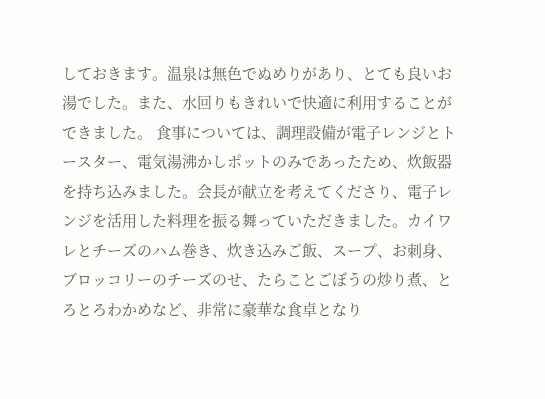しておきます。温泉は無色でぬめりがあり、とても良いお湯でした。また、水回りもきれいで快適に利用することができました。 食事については、調理設備が電子レンジとトースター、電気湯沸かしポットのみであったため、炊飯器を持ち込みました。会長が献立を考えてくださり、電子レンジを活用した料理を振る舞っていただきました。カイワレとチーズのハム巻き、炊き込みご飯、スープ、お刺身、ブロッコリーのチーズのせ、たらことごぼうの炒り煮、とろとろわかめなど、非常に豪華な食卓となり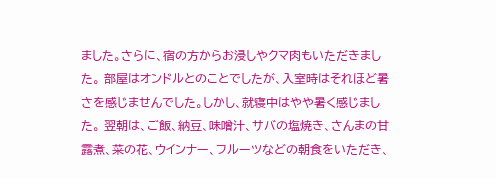ました。さらに、宿の方からお浸しやクマ肉もいただきました。 部屋はオンドルとのことでしたが、入室時はそれほど暑さを感じませんでした。しかし、就寝中はやや暑く感じました。 翌朝は、ご飯、納豆、味噌汁、サバの塩焼き、さんまの甘露煮、菜の花、ウインナー、フルーツなどの朝食をいただき、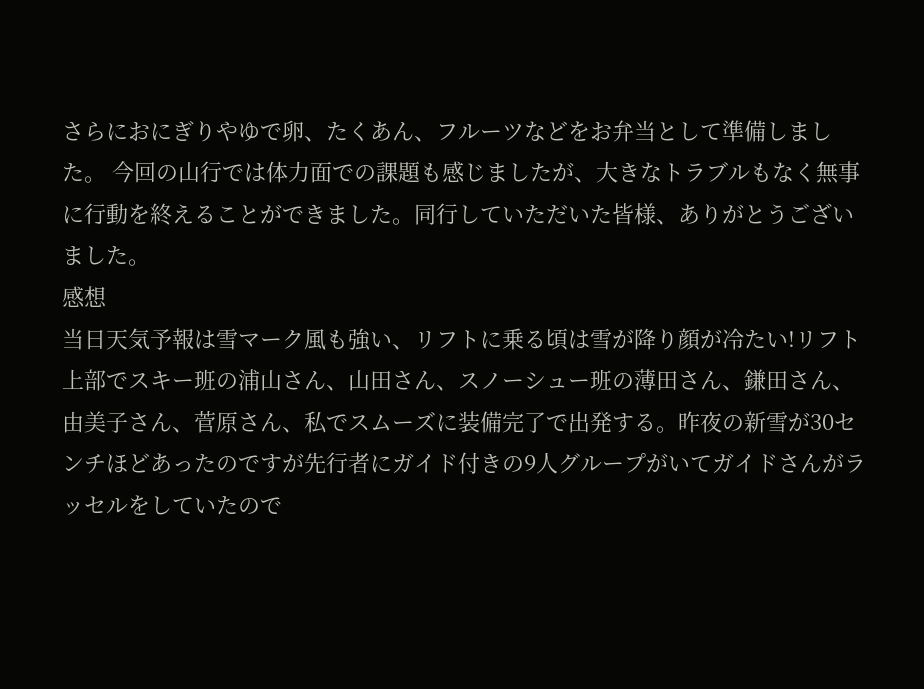さらにおにぎりやゆで卵、たくあん、フルーツなどをお弁当として準備しました。 今回の山行では体力面での課題も感じましたが、大きなトラブルもなく無事に行動を終えることができました。同行していただいた皆様、ありがとうございました。
感想
当日天気予報は雪マーク風も強い、リフトに乗る頃は雪が降り顔が冷たい!リフト上部でスキー班の浦山さん、山田さん、スノーシュー班の薄田さん、鎌田さん、由美子さん、菅原さん、私でスムーズに装備完了で出発する。昨夜の新雪が30センチほどあったのですが先行者にガイド付きの9人グループがいてガイドさんがラッセルをしていたので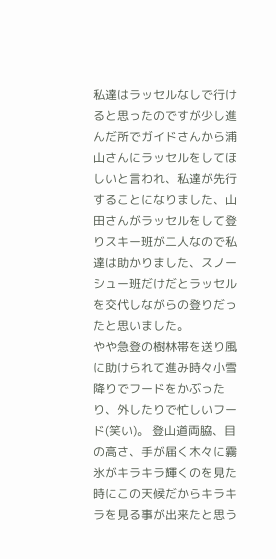私達はラッセルなしで行けると思ったのですが少し進んだ所でガイドさんから浦山さんにラッセルをしてほしいと言われ、私達が先行することになりました、山田さんがラッセルをして登りスキー班が二人なので私達は助かりました、スノーシュー班だけだとラッセルを交代しながらの登りだったと思いました。
やや急登の樹林帯を送り風に助けられて進み時々小雪降りでフードをかぶったり、外したりで忙しいフード(笑い)。 登山道両脇、目の高さ、手が届く木々に霧氷がキラキラ輝くのを見た時にこの天候だからキラキラを見る事が出来たと思う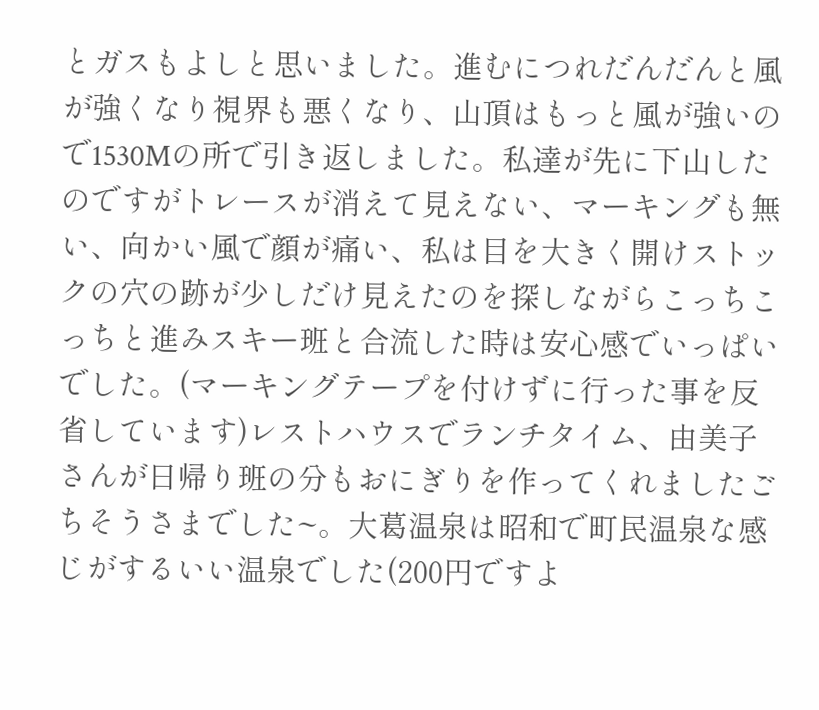とガスもよしと思いました。進むにつれだんだんと風が強くなり視界も悪くなり、山頂はもっと風が強いので1530Mの所で引き返しました。私達が先に下山したのですがトレースが消えて見えない、マーキングも無い、向かい風で顔が痛い、私は目を大きく開けストックの穴の跡が少しだけ見えたのを探しながらこっちこっちと進みスキー班と合流した時は安心感でいっぱいでした。(マーキングテープを付けずに行った事を反省しています)レストハウスでランチタイム、由美子さんが日帰り班の分もおにぎりを作ってくれましたごちそうさまでした~。大葛温泉は昭和で町民温泉な感じがするいい温泉でした(200円ですよ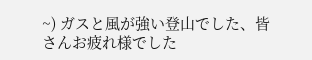~) ガスと風が強い登山でした、皆さんお疲れ様でした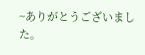~ありがとうございました。